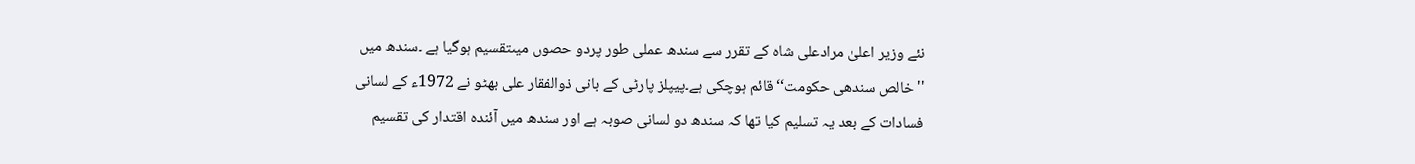نئے وزیر اعلیٰ مرادعلی شاہ کے تقرر سے سندھ عملی طور پردو حصوں میںتقسیم ہوگیا ہے ۔سندھ میں ''خالص سندھی حکومت‘‘قائم ہوچکی ہے۔پیپلز پارٹی کے بانی ذوالفقار علی بھٹو نے 1972ء کے لسانی فسادات کے بعد یہ تسلیم کیا تھا کہ سندھ دو لسانی صوبہ ہے اور سندھ میں آئندہ اقتدار کی تقسیم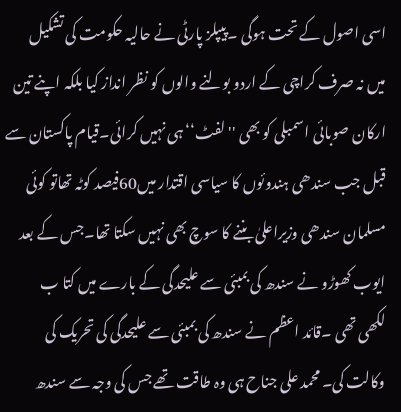اسی اصول کے تحت ہوگی ۔پیپلز پارٹی نے حالیہ حکومت کی تشکیل میں نہ صرف کراچی کے اردو بولنے والوں کو نظر انداز کیا بلکہ اپنے تین ارکان صوبائی اسمبلی کو بھی ''لفٹ‘‘ہی نہیں کرائی۔قیام پاکستان سے قبل جب سندھی ہندوئوں کا سیاسی اقتدار میں60فیصد کوٹہ تھاتو کوئی مسلمان سندھی وزیراعلیٰ بننے کا سوچ بھی نہیں سکتا تھا۔جس کے بعد ایوب کھوڑو نے سندھ کی بمبئی سے علیحدگی کے بارے میں کتا ب لکھی تھی ۔قائد اعظم نے سندھ کی بمبئی سے علیحدگی کی تحریک کی وکالت کی۔ محمد علی جناح ہی وہ طاقت تھے جس کی وجہ سے سندھ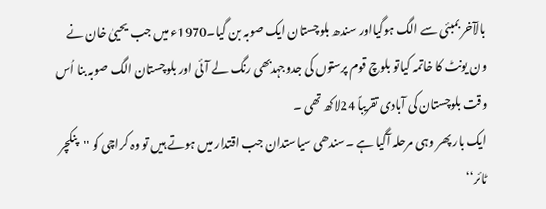بالآخر بمبئی سے الگ ہوگیااور سندھ بلوچستان ایک صوبہ بن گیا۔1970ء میں جب یحییٰ خان نے ون یونٹ کا خاتمہ کیاتو بلوچ قوم پرستوں کی جدوجہدبھی رنگ لے آئی اور بلوچستان الگ صوبہ بنا اُس وقت بلوچستان کی آبادی تقریباً 24لاکھ تھی ۔
ایک بار پھر وہی مرحلہ آگیا ہے ۔سندھی سیاستدان جب اقتدار میں ہوتے ہیں تو وہ کراچی کو ''پنکچر ٹائر‘‘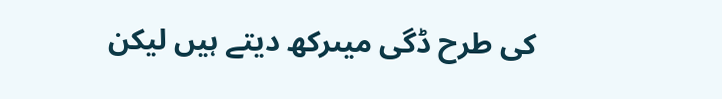کی طرح ڈگی میںرکھ دیتے ہیں لیکن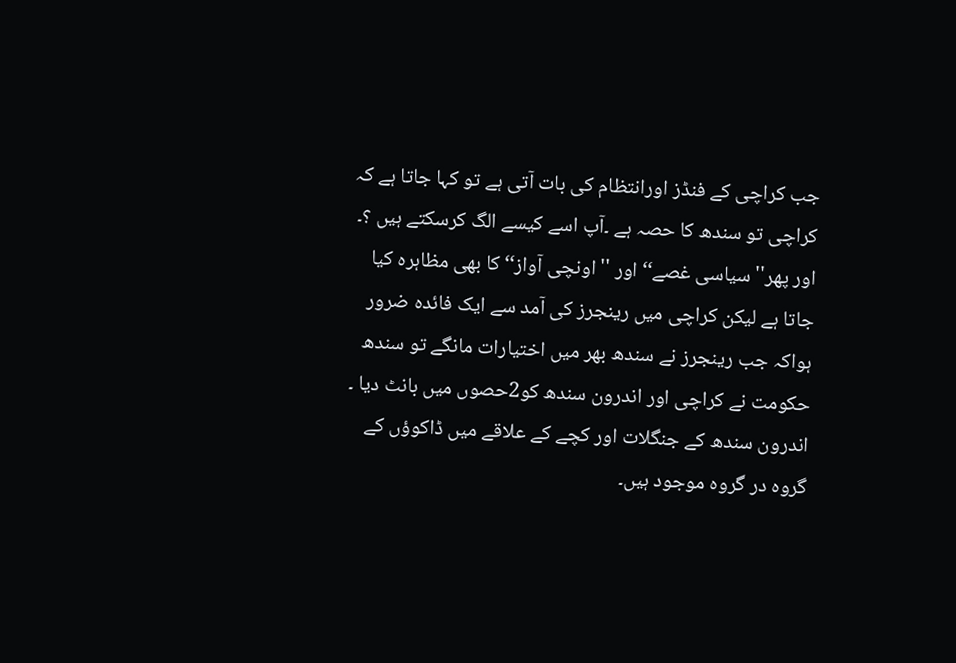جب کراچی کے فنڈز اورانتظام کی بات آتی ہے تو کہا جاتا ہے کہ کراچی تو سندھ کا حصہ ہے ۔آپ اسے کیسے الگ کرسکتے ہیں ؟۔ اور پھر'' سیاسی غصے‘‘ اور ''اونچی آواز‘‘ کا بھی مظاہرہ کیا جاتا ہے لیکن کراچی میں رینجرز کی آمد سے ایک فائدہ ضرور ہواکہ جب رینجرز نے سندھ بھر میں اختیارات مانگے تو سندھ حکومت نے کراچی اور اندرون سندھ کو2حصوں میں بانٹ دیا ۔ اندرون سندھ کے جنگلات اور کچے کے علاقے میں ڈاکوؤں کے گروہ در گروہ موجود ہیں۔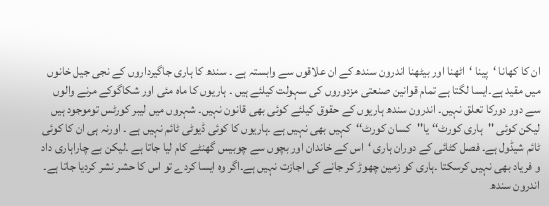ان کا کھانا ‘پینا ‘اٹھنا اور بیٹھنا اندرون سندھ کے ان علاقوں سے وابستہ ہے ۔ سندھ کا ہاری جاگیرداروں کے نجی جیل خانوں میں مقید ہے۔ایسا لگتا ہے تمام قوانین صنعتی مزدوروں کی سہولت کیلئے ہیں ۔ ہاریوں کا ماہ مئی اور شکاگوکے مرنے والوں سے دور دورکا تعلق نہیں۔ اندرون سندھ ہاریوں کے حقوق کیلئے کوئی بھی قانون نہیں۔ شہروں میں لیبر کورٹس توموجود ہیں لیکن کوئی ''ہاری کورٹ‘‘ یا''کسان کورٹ‘‘کہیں بھی نہیں ہے ۔ہاریوں کا کوئی ڈیوٹی ٹائم نہیں ہے ۔ اورنہ ہی ان کا کوئی ٹائم شیڈول ہے۔ فصل کٹائی کے دوران ہاری ‘اس کے خاندان اور بچوں سے چوبیس گھنٹے کام لیا جاتا ہے ۔لیکن بے چاراہاری داد و فریاد بھی نہیں کرسکتا ۔ہاری کو زمین چھوڑ کر جانے کی اجازت نہیں ہے۔اگر وہ ایسا کردے تو اس کا حشر نشر کردیا جاتا ہے۔ اندرون سندھ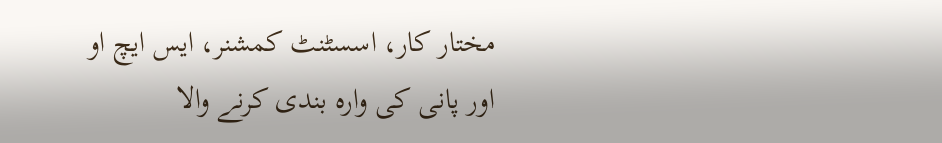مختار کار، اسسٹنٹ کمشنر، ایس ایچ او اور پانی کی وارہ بندی کرنے والا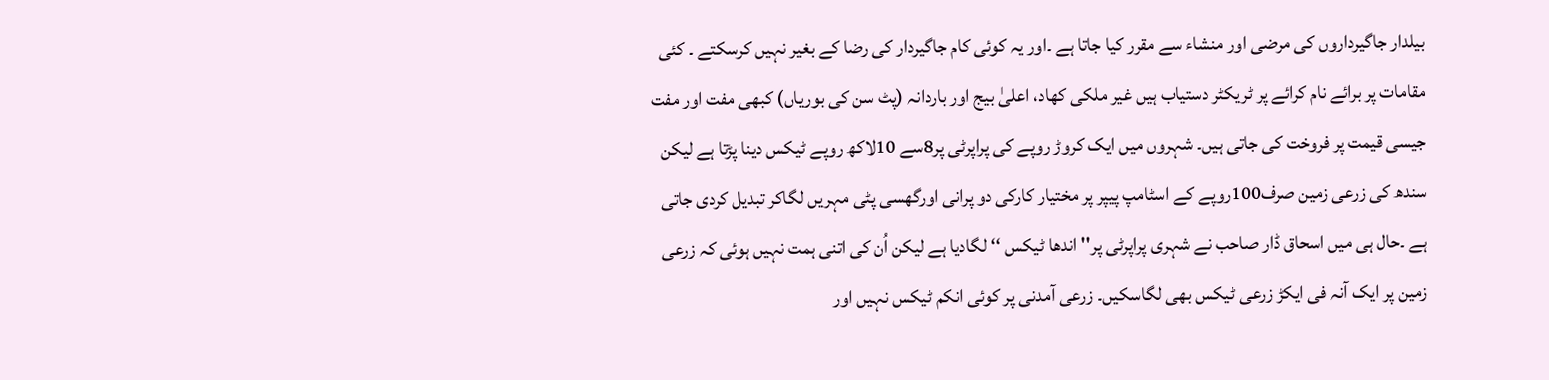بیلدار جاگیرداروں کی مرضی اور منشاء سے مقرر کیا جاتا ہے ۔اور یہ کوئی کام جاگیردار کی رضا کے بغیر نہیں کرسکتے ۔ کئی مقامات پر برائے نام کرائے پر ٹریکٹر دستیاب ہیں غیر ملکی کھاد، اعلیٰ بیج اور باردانہ (پٹ سن کی بوریاں) کبھی مفت اور مفت جیسی قیمت پر فروخت کی جاتی ہیں۔ شہروں میں ایک کروڑ روپے کی پراپرٹی پر8سے 10لاکھ روپے ٹیکس دینا پڑتا ہے لیکن سندھ کی زرعی زمین صرف100روپے کے اسٹامپ پیپر پر مختیار کارکی دو پرانی اورگھسی پٹی مہریں لگاکر تبدیل کردی جاتی ہے ۔حال ہی میں اسحاق ڈار صاحب نے شہری پراپرٹی پر''اندھا ٹیکس ‘‘ لگادیا ہے لیکن اُن کی اتنی ہمت نہیں ہوئی کہ زرعی زمین پر ایک آنہ فی ایکڑ زرعی ٹیکس بھی لگاسکیں۔ زرعی آمدنی پر کوئی انکم ٹیکس نہیں اور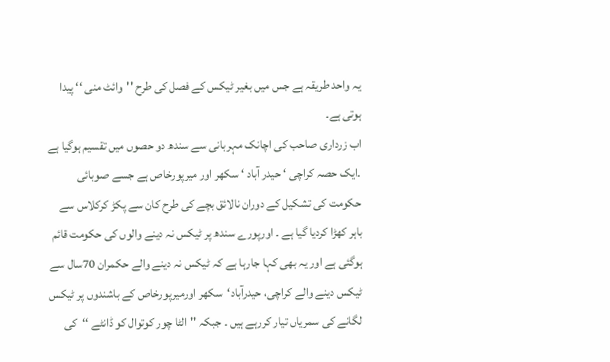یہ واحد طریقہ ہے جس میں بغیر ٹیکس کے فصل کی طرح ''وائٹ منی ‘‘ پیدا ہوتی ہے۔
اب زرداری صاحب کی اچانک مہربانی سے سندھ دو حصوں میں تقسیم ہوگیا ہے ۔ایک حصہ کراچی ‘ حیدر آباد ‘ سکھر اور میرپورخاص ہے جسے صوبائی حکومت کی تشکیل کے دوران نالائق بچے کی طرح کان سے پکڑ کرکلاس سے باہر کھڑا کردیا گیا ہے ۔ اورپورے سندھ پر ٹیکس نہ دینے والوں کی حکومت قائم ہوگئی ہے اور یہ بھی کہا جارہا ہے کہ ٹیکس نہ دینے والے حکمران 70سال سے ٹیکس دینے والے کراچی، حیدرآباد‘سکھر اورمیرپورخاص کے باشندوں پر ٹیکس لگانے کی سمریاں تیار کررہے ہیں ۔ جبکہ ''الٹا چور کوتوال کو ڈانٹے ‘‘کی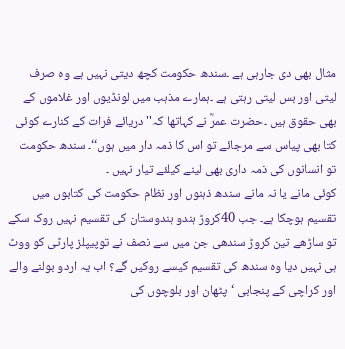مثال بھی دی جارہی ہے ۔سندھ حکومت کچھ دیتی نہیں ہے وہ صرف لیتی اور بس لیتی رہتی ہے ۔ہمارے مذہب میں لونڈیوں اور غلاموں کے بھی حقوق ہیں ۔حضرت عمرؓ نے کہاتھا کہ'' دریائے فرات کے کنارے کوئی کتا بھی پیاس سے مرجائے تو اس کا ذمہ دار میں ہوں‘‘۔ سندھ حکومت تو انسانوں کی ذمہ داری بھی لینے کیلئے تیار نہیں ۔
کوئی مانے یا نہ مانے سندھ ذہنوں اور نظام حکومت کی کتابوں میں تقسیم ہوچکا ہے۔ جب 40کروڑ ہندو ہندوستان کی تقسیم نہیں روک سکے تو ساڑھے تین کروڑ سندھی جن میں سے نصف نے توپیپلز پارٹی کو ووٹ ہی نہیں دیا وہ سندھ کی تقسیم کیسے روکیں گے؟ اب یہ اردو بولنے والے اور کراچی کے پنجابی ‘پٹھان اور بلوچوں کی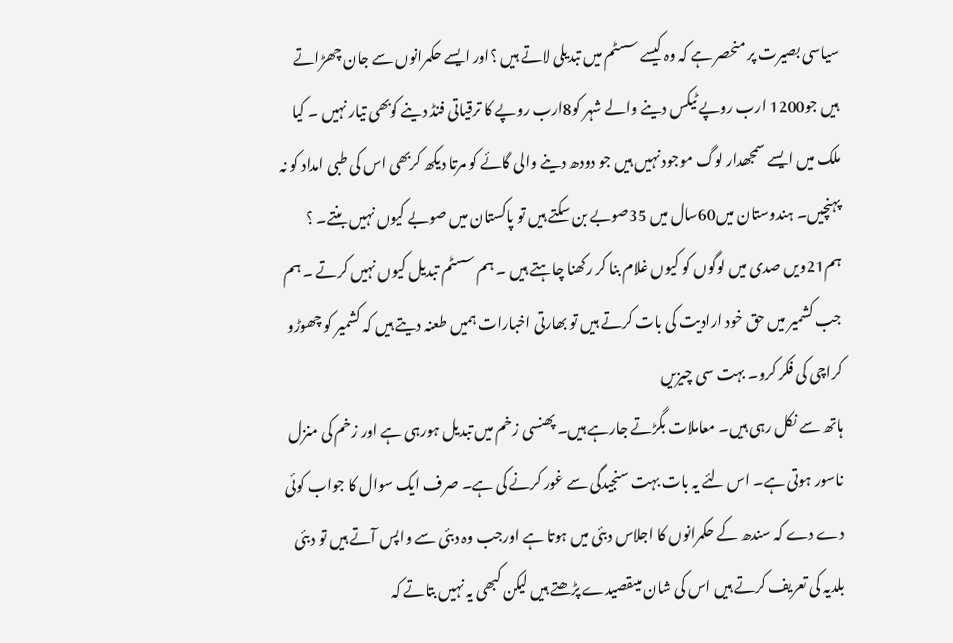سیاسی بصیرت پر منحصر ہے کہ وہ کیسے سسٹم میں تبدیلی لاتے ہیں ؟اور ایسے حکمرانوں سے جان چھڑاتے ہیں جو1200 ارب روپے ٹیکس دینے والے شہر کو8ارب روپے کا ترقیاتی فنڈ دینے کوبھی تیار نہیں ۔ کیا ملک میں ایسے سمجھدار لوگ موجود نہیں ہیں جو دودھ دینے والی گائے کو مرتا دیکھ کربھی اس کی طبی امداد کو نہ پہنچیں۔ ہندوستان میں60سال میں 35صوبے بن سکتے ہیں تو پاکستان میں صوبے کیوں نہیں بنتے۔ ؟ ہم21ویں صدی میں لوگوں کو کیوں غلام بنا کر رکھنا چاہتے ہیں ۔ ہم سسٹم تبدیل کیوں نہیں کرتے ۔ ہم جب کشمیر میں حق خود ارادیت کی بات کرتے ہیں تو بھارتی اخبارات ہمیں طعنہ دیتے ہیں کہ کشمیر کو چھوڑو کراچی کی فکر کرو۔ بہت سی چیزیں
ہاتھ سے نکل رہی ہیں۔ معاملات بگڑتے جارہے ہیں۔ پھنسی زخم میں تبدیل ہورہی ہے اور زخم کی منزل ناسور ہوتی ہے۔ اس لئے یہ بات بہت سنجیدگی سے غور کرنے کی ہے۔ صرف ایک سوال کا جواب کوئی دے دے کہ سندھ کے حکمرانوں کا اجلاس دبئی میں ہوتا ہے اورجب وہ دبئی سے واپس آتے ہیں تو دبئی بلدیہ کی تعریف کرتے ہیں اس کی شان میںقصیدے پڑھتے ہیں لیکن کبھی یہ نہیں بتاتے کہ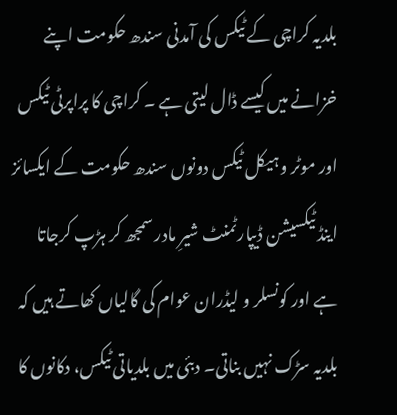بلدیہ کراچی کے ٹیکس کی آمدنی سندھ حکومت اپنے خزانے میں کیسے ڈال لیتی ہے ۔ کراچی کا پراپرٹی ٹیکس اور موٹر وہیکل ٹیکس دونوں سندھ حکومت کے ایکسائز اینڈ ٹیکسیشن ڈیپارٹمنٹ شیرِ مادر سمجھ کر ہڑپ کرجاتا ہے اور کونسلر و لیڈران عوام کی گالیاں کھاتے ہیں کہ بلدیہ سڑک نہیں بناتی۔ دبئی میں بلدیاتی ٹیکس، دکانوں کا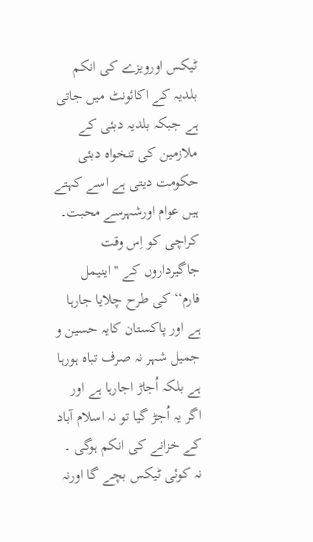ٹیکس اورویزے کی انکم بلدیہ کے اکائونٹ میں جاتی ہے جبکہ بلدیہ دبئی کے ملازمین کی تنخواہ دبئی حکومت دیتی ہے اسے کہتے ہیں عوام اورشہرسے محبت۔ کراچی کو اِس وقت جاگیرداروں کے ''اینیمل فارم‘‘ کی طرح چلایا جارہا ہے اور پاکستان کایہ حسین و جمیل شہر نہ صرف تباہ ہورہا ہے بلکہ اُجاڑ اجارہا ہے اور اگر یہ اُجڑ گیا تو نہ اسلام آباد کے خزانے کی انکم ہوگی ۔ نہ کوئی ٹیکس بچے گا اورنہ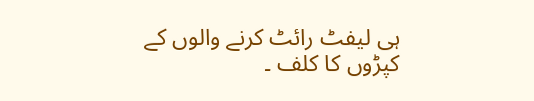ہی لیفٹ رائٹ کرنے والوں کے کپڑوں کا کلف ۔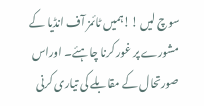سوچ لیں !!ہمیں ٹائمز آف انڈیا کے مشورے پر غور کرنا چاہئے۔ اوراس صورتحال کے مقابلے کی تیاری کرنی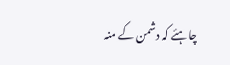چاہئے کہ دشمن کے منہ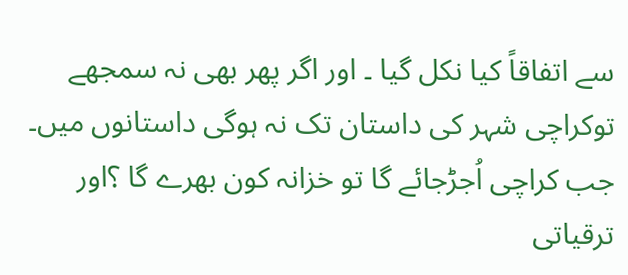سے اتفاقاً کیا نکل گیا ۔ اور اگر پھر بھی نہ سمجھے توکراچی شہر کی داستان تک نہ ہوگی داستانوں میں۔ جب کراچی اُجڑجائے گا تو خزانہ کون بھرے گا ؟اور ترقیاتی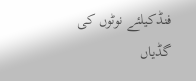فنڈکیلئے نوٹوں کی گڈیاں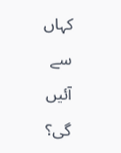کہاں سے آئیں گی؟